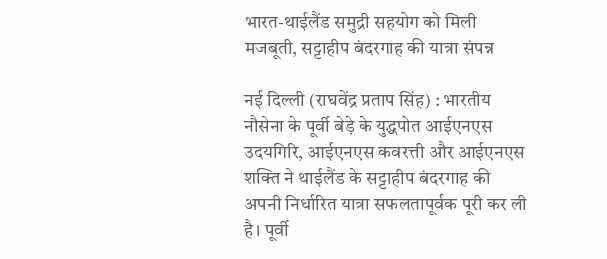भारत-थाईलैंड समुद्री सहयोग को मिली मजबूती, सट्टाहीप बंदरगाह की यात्रा संपन्न

नई दिल्ली (राघवेंद्र प्रताप सिंह) : भारतीय नौसेना के पूर्वी बेड़े के युद्धपोत आईएनएस उदयगिरि, आईएनएस कवरत्ती और आईएनएस शक्ति ने थाईलैंड के सट्टाहीप बंदरगाह की अपनी निर्धारित यात्रा सफलतापूर्वक पूरी कर ली है। पूर्वी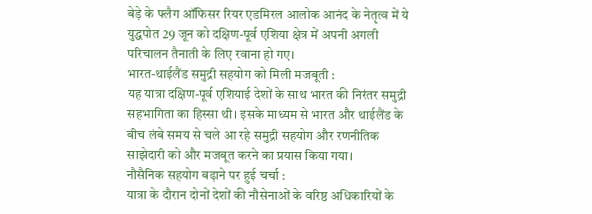बेड़े के फ्लैग ऑफिसर रियर एडमिरल आलोक आनंद के नेतृत्व में ये युद्धपोत 29 जून को दक्षिण-पूर्व एशिया क्षेत्र में अपनी अगली परिचालन तैनाती के लिए रवाना हो गए।
भारत-थाईलैंड समुद्री सहयोग को मिली मजबूती :
यह यात्रा दक्षिण-पूर्व एशियाई देशों के साथ भारत की निरंतर समुद्री सहभागिता का हिस्सा थी। इसके माध्यम से भारत और थाईलैंड के बीच लंबे समय से चले आ रहे समुद्री सहयोग और रणनीतिक साझेदारी को और मजबूत करने का प्रयास किया गया।
नौसैनिक सहयोग बढ़ाने पर हुई चर्चा :
यात्रा के दौरान दोनों देशों की नौसेनाओं के वरिष्ठ अधिकारियों के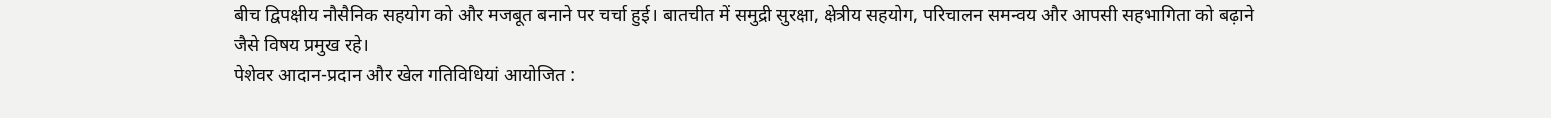बीच द्विपक्षीय नौसैनिक सहयोग को और मजबूत बनाने पर चर्चा हुई। बातचीत में समुद्री सुरक्षा, क्षेत्रीय सहयोग, परिचालन समन्वय और आपसी सहभागिता को बढ़ाने जैसे विषय प्रमुख रहे।
पेशेवर आदान-प्रदान और खेल गतिविधियां आयोजित :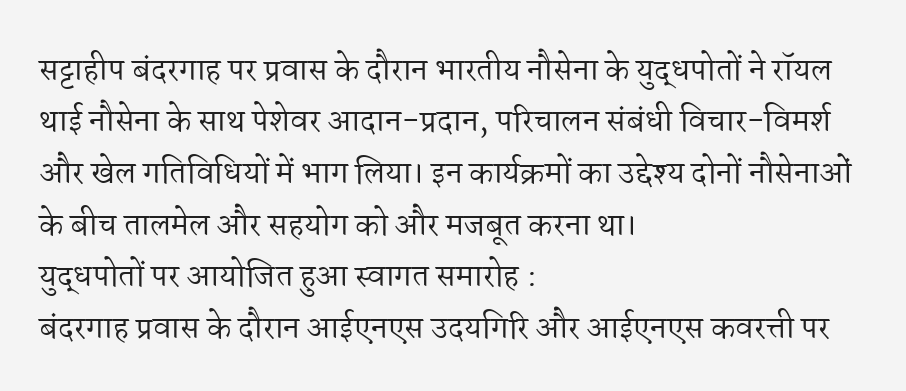सट्टाहीप बंदरगाह पर प्रवास के दौरान भारतीय नौसेना के युद्धपोतों ने रॉयल थाई नौसेना के साथ पेशेवर आदान-प्रदान, परिचालन संबंधी विचार-विमर्श और खेल गतिविधियों में भाग लिया। इन कार्यक्रमों का उद्देश्य दोनों नौसेनाओं के बीच तालमेल और सहयोग को और मजबूत करना था।
युद्धपोतों पर आयोजित हुआ स्वागत समारोह :
बंदरगाह प्रवास के दौरान आईएनएस उदयगिरि और आईएनएस कवरत्ती पर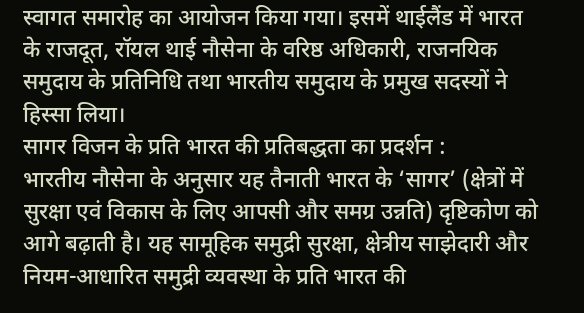स्वागत समारोह का आयोजन किया गया। इसमें थाईलैंड में भारत के राजदूत, रॉयल थाई नौसेना के वरिष्ठ अधिकारी, राजनयिक समुदाय के प्रतिनिधि तथा भारतीय समुदाय के प्रमुख सदस्यों ने हिस्सा लिया।
सागर विजन के प्रति भारत की प्रतिबद्धता का प्रदर्शन :
भारतीय नौसेना के अनुसार यह तैनाती भारत के ‘सागर’ (क्षेत्रों में सुरक्षा एवं विकास के लिए आपसी और समग्र उन्नति) दृष्टिकोण को आगे बढ़ाती है। यह सामूहिक समुद्री सुरक्षा, क्षेत्रीय साझेदारी और नियम-आधारित समुद्री व्यवस्था के प्रति भारत की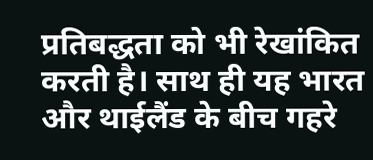प्रतिबद्धता को भी रेखांकित करती है। साथ ही यह भारत और थाईलैंड के बीच गहरे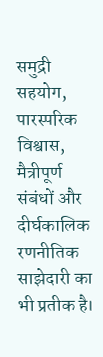समुद्री सहयोग, पारस्परिक विश्वास, मैत्रीपूर्ण संबंधों और दीर्घकालिक रणनीतिक साझेदारी का भी प्रतीक है।